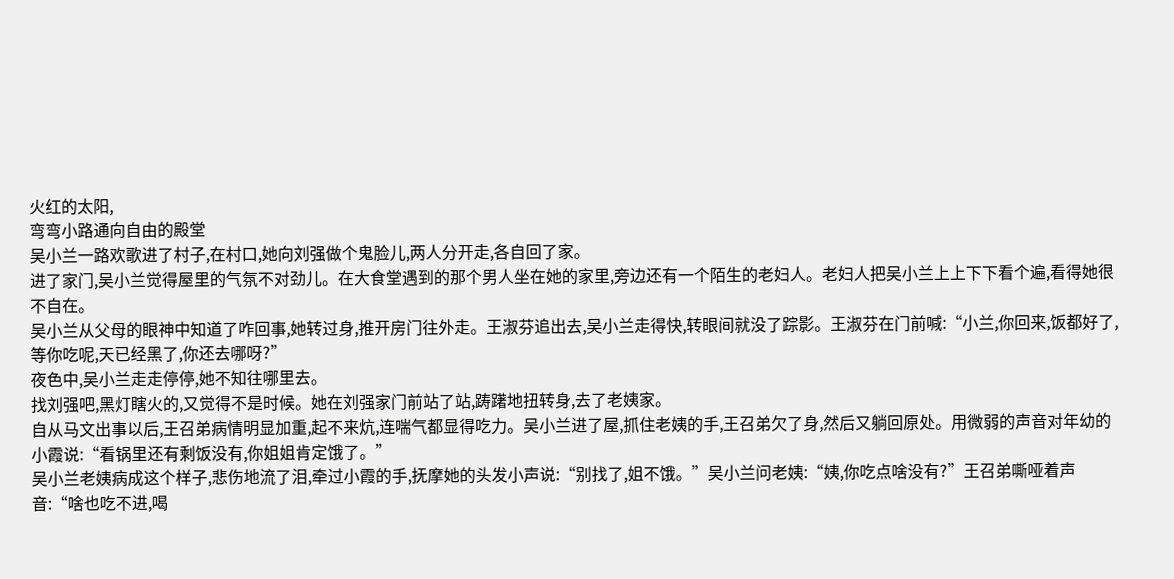火红的太阳,
弯弯小路通向自由的殿堂
吴小兰一路欢歌进了村子,在村口,她向刘强做个鬼脸儿,两人分开走,各自回了家。
进了家门,吴小兰觉得屋里的气氛不对劲儿。在大食堂遇到的那个男人坐在她的家里,旁边还有一个陌生的老妇人。老妇人把吴小兰上上下下看个遍,看得她很不自在。
吴小兰从父母的眼神中知道了咋回事,她转过身,推开房门往外走。王淑芬追出去,吴小兰走得快,转眼间就没了踪影。王淑芬在门前喊:“小兰,你回来,饭都好了,等你吃呢,天已经黑了,你还去哪呀?”
夜色中,吴小兰走走停停,她不知往哪里去。
找刘强吧,黑灯瞎火的,又觉得不是时候。她在刘强家门前站了站,踌躇地扭转身,去了老姨家。
自从马文出事以后,王召弟病情明显加重,起不来炕,连喘气都显得吃力。吴小兰进了屋,抓住老姨的手,王召弟欠了身,然后又躺回原处。用微弱的声音对年幼的小霞说:“看锅里还有剩饭没有,你姐姐肯定饿了。”
吴小兰老姨病成这个样子,悲伤地流了泪,牵过小霞的手,抚摩她的头发小声说:“别找了,姐不饿。”吴小兰问老姨:“姨,你吃点啥没有?”王召弟嘶哑着声音:“啥也吃不进,喝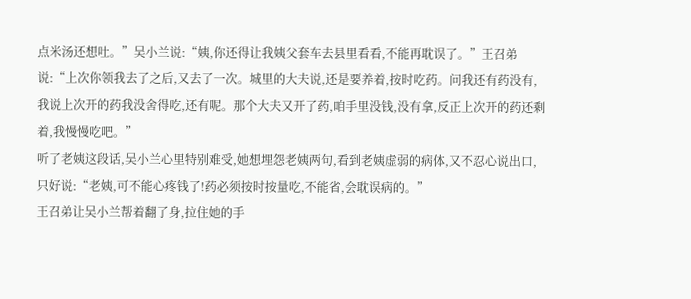点米汤还想吐。”吴小兰说:“姨,你还得让我姨父套车去县里看看,不能再耽误了。”王召弟说:“上次你领我去了之后,又去了一次。城里的大夫说,还是要养着,按时吃药。问我还有药没有,我说上次开的药我没舍得吃,还有呢。那个大夫又开了药,咱手里没钱,没有拿,反正上次开的药还剩着,我慢慢吃吧。”
听了老姨这段话,吴小兰心里特别难受,她想埋怨老姨两句,看到老姨虚弱的病体,又不忍心说出口,只好说:“老姨,可不能心疼钱了!药必须按时按量吃,不能省,会耽误病的。”
王召弟让吴小兰帮着翻了身,拉住她的手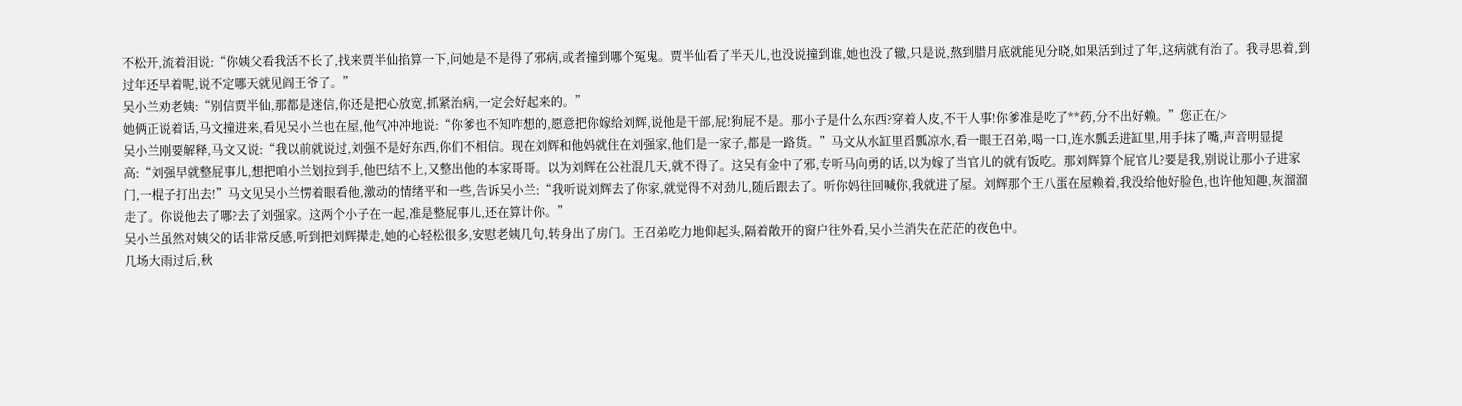不松开,流着泪说:“你姨父看我活不长了,找来贾半仙掐算一下,问她是不是得了邪病,或者撞到哪个冤鬼。贾半仙看了半天儿,也没说撞到谁,她也没了辙,只是说,熬到腊月底就能见分晓,如果活到过了年,这病就有治了。我寻思着,到过年还早着呢,说不定哪天就见阎王爷了。”
吴小兰劝老姨:“别信贾半仙,那都是迷信,你还是把心放宽,抓紧治病,一定会好起来的。”
她俩正说着话,马文撞进来,看见吴小兰也在屋,他气冲冲地说:“你爹也不知咋想的,愿意把你嫁给刘辉,说他是干部,屁!狗屁不是。那小子是什么东西?穿着人皮,不干人事!你爹准是吃了**药,分不出好赖。”您正在/>
吴小兰刚要解释,马文又说:“我以前就说过,刘强不是好东西,你们不相信。现在刘辉和他妈就住在刘强家,他们是一家子,都是一路货。”马文从水缸里舀瓢凉水,看一眼王召弟,喝一口,连水瓢丢进缸里,用手抹了嘴,声音明显提高:“刘强早就整屁事儿,想把咱小兰划拉到手,他巴结不上,又整出他的本家哥哥。以为刘辉在公社混几天,就不得了。这吴有金中了邪,专听马向勇的话,以为嫁了当官儿的就有饭吃。那刘辉算个屁官儿?要是我,别说让那小子进家门,一棍子打出去!”马文见吴小兰愣着眼看他,激动的情绪平和一些,告诉吴小兰:“我听说刘辉去了你家,就觉得不对劲儿,随后跟去了。听你妈往回喊你,我就进了屋。刘辉那个王八蛋在屋赖着,我没给他好脸色,也许他知趣,灰溜溜走了。你说他去了哪?去了刘强家。这两个小子在一起,准是整屁事儿,还在算计你。”
吴小兰虽然对姨父的话非常反感,听到把刘辉撵走,她的心轻松很多,安慰老姨几句,转身出了房门。王召弟吃力地仰起头,隔着敞开的窗户往外看,吴小兰消失在茫茫的夜色中。
几场大雨过后,秋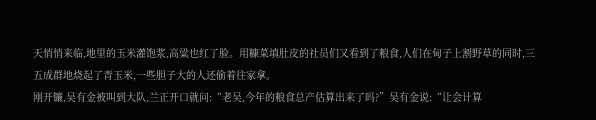天悄悄来临,地里的玉米灌饱浆,高粱也红了脸。用糠菜填肚皮的社员们又看到了粮食,人们在甸子上割野草的同时,三五成群地烧起了青玉米,一些胆子大的人还偷着往家拿。
刚开镰,吴有金被叫到大队,兰正开口就问:“老吴,今年的粮食总产估算出来了吗?”吴有金说:“让会计算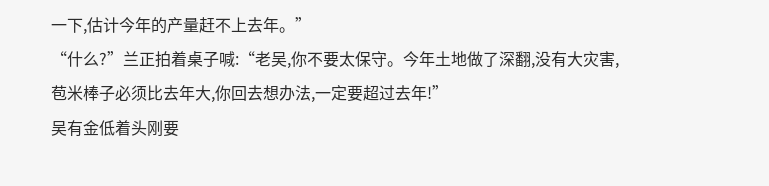一下,估计今年的产量赶不上去年。”
“什么?”兰正拍着桌子喊:“老吴,你不要太保守。今年土地做了深翻,没有大灾害,苞米棒子必须比去年大,你回去想办法,一定要超过去年!”
吴有金低着头刚要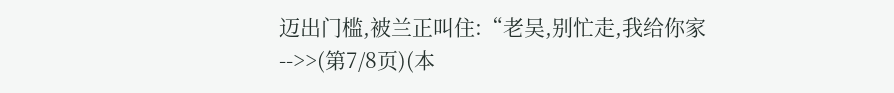迈出门槛,被兰正叫住:“老吴,别忙走,我给你家
-->>(第7/8页)(本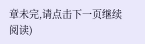章未完,请点击下一页继续阅读)